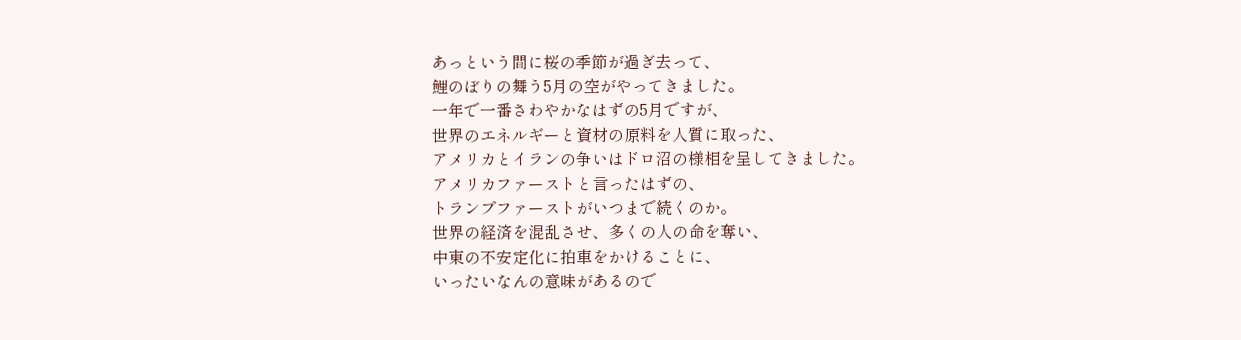あっという間に桜の季節が過ぎ去って、
鯉のぼりの舞う5月の空がやってきました。
一年で一番さわやかなはずの5月ですが、
世界のエネルギーと資材の原料を人質に取った、
アメリカとイランの争いはドロ沼の様相を呈してきました。
アメリカファーストと言ったはずの、
トランプファーストがいつまで続くのか。
世界の経済を混乱させ、多くの人の命を奪い、
中東の不安定化に拍車をかけることに、
いったいなんの意味があるので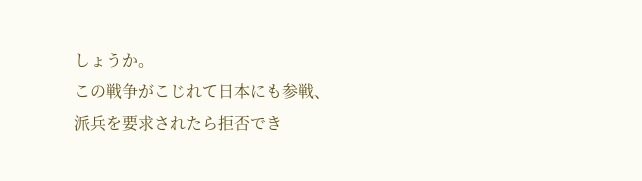しょうか。
この戦争がこじれて日本にも参戦、
派兵を要求されたら拒否でき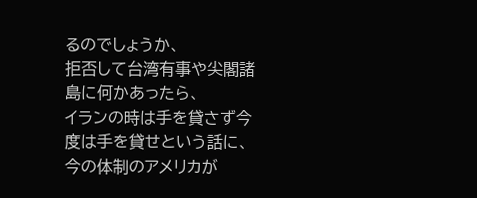るのでしょうか、
拒否して台湾有事や尖閣諸島に何かあったら、
イランの時は手を貸さず今度は手を貸せという話に、
今の体制のアメリカが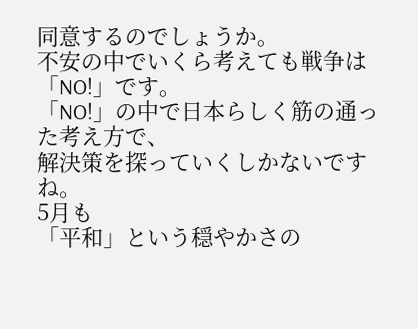同意するのでしょうか。
不安の中でいくら考えても戦争は「NO!」です。
「NO!」の中で日本らしく筋の通った考え方で、
解決策を探っていくしかないですね。
5月も
「平和」という穏やかさの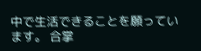中で生活できることを願っています。 合掌